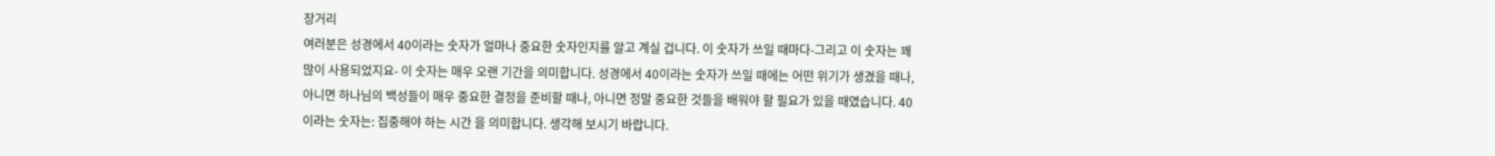장거리
여러분은 성경에서 40이라는 숫자가 얼마나 중요한 숫자인지를 알고 계실 겁니다. 이 숫자가 쓰일 때마다-그리고 이 숫자는 꽤 많이 사용되었지요- 이 숫자는 매우 오랜 기간을 의미합니다. 성경에서 40이라는 숫자가 쓰일 때에는 어떤 위기가 생겼을 때나, 아니면 하나님의 백성들이 매우 중요한 결정을 준비할 때나, 아니면 정말 중요한 것들을 배워야 할 필요가 있을 때였습니다. 40이라는 숫자는: 집중해야 하는 시간 을 의미합니다. 생각해 보시기 바랍니다.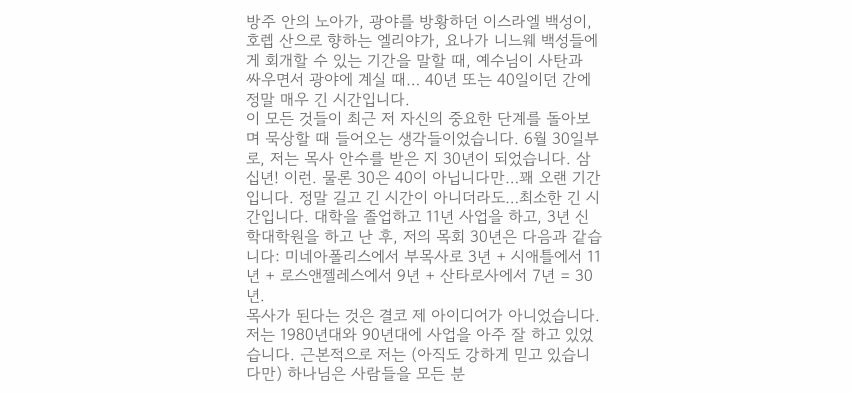방주 안의 노아가, 광야를 방황하던 이스라엘 백성이, 호렙 산으로 향하는 엘리야가, 요나가 니느웨 백성들에게 회개할 수 있는 기간을 말할 때, 예수님이 사탄과 싸우면서 광야에 계실 때… 40년 또는 40일이던 간에 정말 매우 긴 시간입니다.
이 모든 것들이 최근 저 자신의 중요한 단계를 돌아보며 묵상할 때 들어오는 생각들이었습니다. 6월 30일부로, 저는 목사 안수를 받은 지 30년이 되었습니다. 삼십년! 이런. 물론 30은 40이 아닙니다만…꽤 오랜 기간입니다. 정말 길고 긴 시간이 아니더라도…최소한 긴 시간입니다. 대학을 졸업하고 11년 사업을 하고, 3년 신학대학원을 하고 난 후, 저의 목회 30년은 다음과 같습니다: 미네아폴리스에서 부목사로 3년 + 시애틀에서 11년 + 로스앤젤레스에서 9년 + 산타로사에서 7년 = 30년.
목사가 된다는 것은 결코 제 아이디어가 아니었습니다. 저는 1980년대와 90년대에 사업을 아주 잘 하고 있었습니다. 근본적으로 저는 (아직도 강하게 믿고 있습니다만) 하나님은 사람들을 모든 분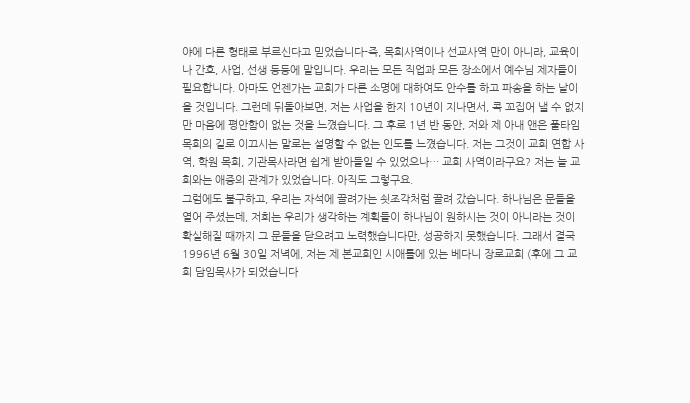야에 다른 형태로 부르신다고 믿었습니다-즉, 목회사역이나 선교사역 만이 아니라, 교육이나 간호, 사업, 선생 등등에 말입니다. 우리는 모든 직업과 모든 장소에서 예수님 제자들이 필요합니다. 아마도 언젠가는 교회가 다른 소명에 대하여도 안수를 하고 파송을 하는 날이 올 것입니다. 그런데 뒤돌아보면, 저는 사업을 한지 10년이 지나면서, 콕 꼬집어 낼 수 없지만 마음에 평안함이 없는 것을 느꼈습니다. 그 후로 1년 반 동안, 저와 제 아내 앤은 풀타임 목회의 길로 이끄시는 말로는 설명할 수 없는 인도를 느꼈습니다. 저는 그것이 교회 연합 사역, 학원 목회, 기관목사라면 쉽게 받아들일 수 있었으나… 교회 사역이라구요? 저는 늘 교회와는 애증의 관계가 있었습니다. 아직도 그렇구요.
그럼에도 불구하고, 우리는 자석에 끌려가는 쇳조각처럼 끌려 갔습니다. 하나님은 문들을 열어 주셨는데, 저희는 우리가 생각하는 계획들이 하나님이 원하시는 것이 아니라는 것이 확실해질 때까지 그 문들을 닫으려고 노력했습니다만, 성공하지 못했습니다. 그래서 결국 1996년 6월 30일 저녁에, 저는 제 본교회인 시애틀에 있는 베다니 장로교회 (후에 그 교회 담임목사가 되었습니다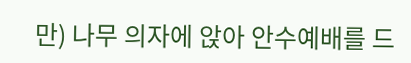만) 나무 의자에 앉아 안수예배를 드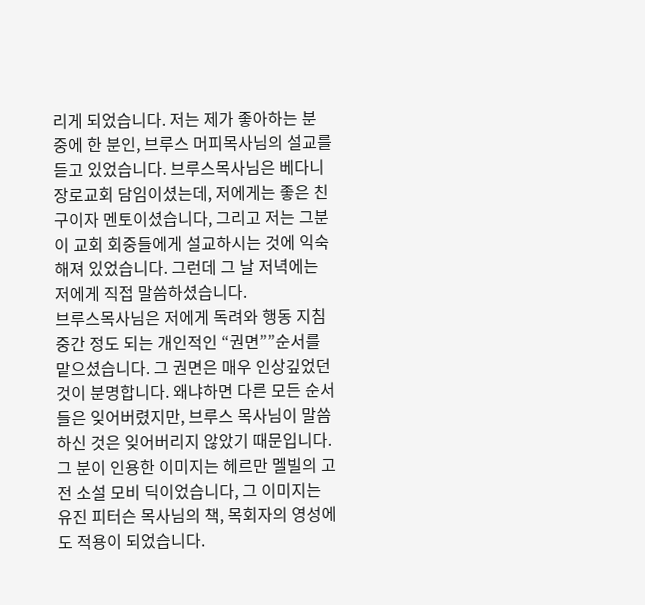리게 되었습니다. 저는 제가 좋아하는 분 중에 한 분인, 브루스 머피목사님의 설교를 듣고 있었습니다. 브루스목사님은 베다니 장로교회 담임이셨는데, 저에게는 좋은 친구이자 멘토이셨습니다, 그리고 저는 그분이 교회 회중들에게 설교하시는 것에 익숙해져 있었습니다. 그런데 그 날 저녁에는 저에게 직접 말씀하셨습니다.
브루스목사님은 저에게 독려와 행동 지침 중간 정도 되는 개인적인 “권면””순서를 맡으셨습니다. 그 권면은 매우 인상깊었던 것이 분명합니다. 왜냐하면 다른 모든 순서들은 잊어버렸지만, 브루스 목사님이 말씀하신 것은 잊어버리지 않았기 때문입니다. 그 분이 인용한 이미지는 헤르만 멜빌의 고전 소설 모비 딕이었습니다, 그 이미지는 유진 피터슨 목사님의 책, 목회자의 영성에도 적용이 되었습니다.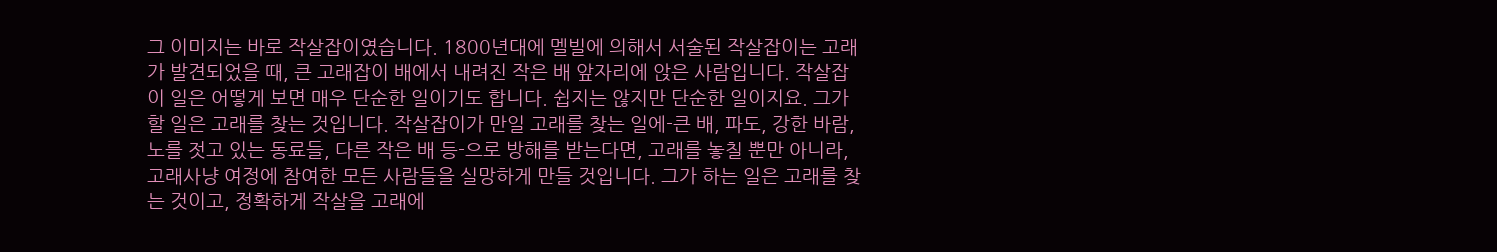그 이미지는 바로 작살잡이였습니다. 1800년대에 멜빌에 의해서 서술된 작살잡이는 고래가 발견되었을 때, 큰 고래잡이 배에서 내려진 작은 배 앞자리에 앉은 사람입니다. 작살잡이 일은 어떻게 보면 매우 단순한 일이기도 합니다. 쉽지는 않지만 단순한 일이지요. 그가 할 일은 고래를 찾는 것입니다. 작살잡이가 만일 고래를 찾는 일에-큰 배, 파도, 강한 바람, 노를 젓고 있는 동료들, 다른 작은 배 등-으로 방해를 받는다면, 고래를 놓칠 뿐만 아니라, 고래사냥 여정에 참여한 모든 사람들을 실망하게 만들 것입니다. 그가 하는 일은 고래를 찾는 것이고, 정확하게 작살을 고래에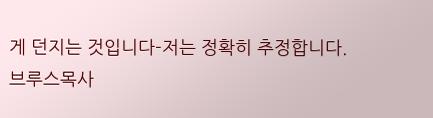게 던지는 것입니다-저는 정확히 추정합니다.
브루스목사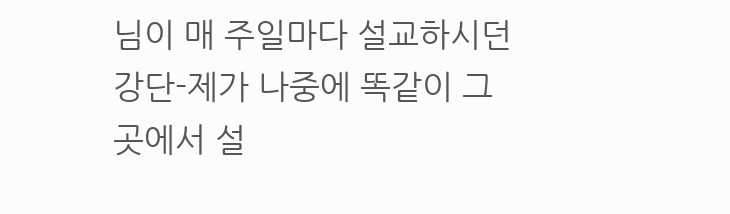님이 매 주일마다 설교하시던 강단-제가 나중에 똑같이 그 곳에서 설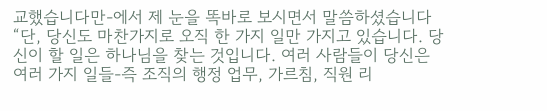교했습니다만-에서 제 눈을 똑바로 보시면서 말씀하셨습니다 “단, 당신도 마찬가지로 오직 한 가지 일만 가지고 있습니다. 당신이 할 일은 하나님을 찾는 것입니다. 여러 사람들이 당신은 여러 가지 일들-즉 조직의 행정 업무, 가르침, 직원 리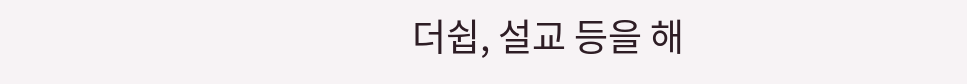더쉽, 설교 등을 해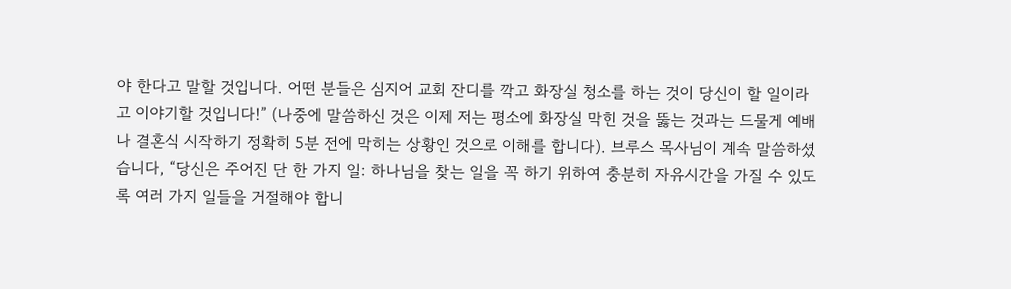야 한다고 말할 것입니다. 어떤 분들은 심지어 교회 잔디를 깍고 화장실 청소를 하는 것이 당신이 할 일이라고 이야기할 것입니다!” (나중에 말씀하신 것은 이제 저는 평소에 화장실 막힌 것을 뚫는 것과는 드물게 예배나 결혼식 시작하기 정확히 5분 전에 막히는 상황인 것으로 이해를 합니다). 브루스 목사님이 계속 말씀하셨습니다, “당신은 주어진 단 한 가지 일: 하나님을 찾는 일을 꼭 하기 위하여 충분히 자유시간을 가질 수 있도록 여러 가지 일들을 거절해야 합니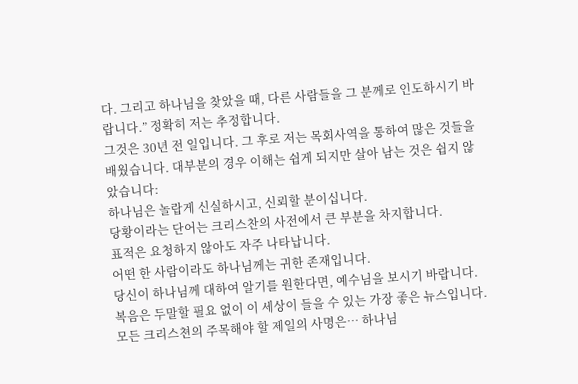다. 그리고 하나님을 찾았을 때, 다른 사람들을 그 분께로 인도하시기 바랍니다.” 정확히 저는 추정합니다.
그것은 30년 전 일입니다. 그 후로 저는 목회사역을 통하여 많은 것들을 배웠습니다. 대부분의 경우 이해는 쉽게 되지만 살아 남는 것은 쉽지 않았습니다:
하나님은 놀랍게 신실하시고, 신뢰할 분이십니다.
당황이라는 단어는 크리스찬의 사전에서 큰 부분을 차지합니다.
표적은 요청하지 않아도 자주 나타납니다.
어떤 한 사람이라도 하나님께는 귀한 존재입니다.
당신이 하나님께 대하여 알기를 원한다면, 예수님을 보시기 바랍니다.
복음은 두말할 필요 없이 이 세상이 들을 수 있는 가장 좋은 뉴스입니다.
모든 크리스쳔의 주목해야 할 제일의 사명은… 하나님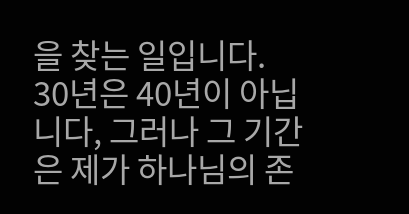을 찾는 일입니다.
30년은 40년이 아닙니다, 그러나 그 기간은 제가 하나님의 존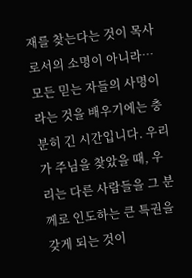재를 찾는다는 것이 목사로서의 소명이 아니라… 모든 믿는 자들의 사명이라는 것을 배우기에는 충분히 긴 시간입니다. 우리가 주님을 찾았을 때, 우리는 다른 사람들을 그 분께로 인도하는 큰 특권을 갖게 되는 것이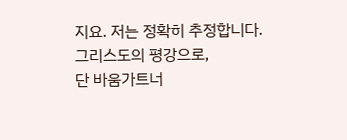지요. 저는 정확히 추정합니다.
그리스도의 평강으로,
단 바움가트너